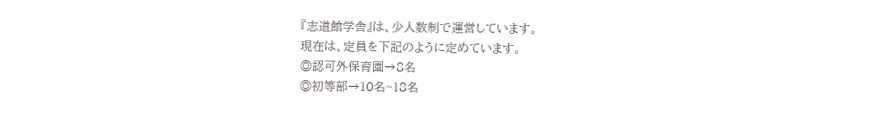『志道館学舎』は、少人数制で運営しています。
現在は、定員を下記のように定めています。
◎認可外保育園→8名
◎初等部→10名~18名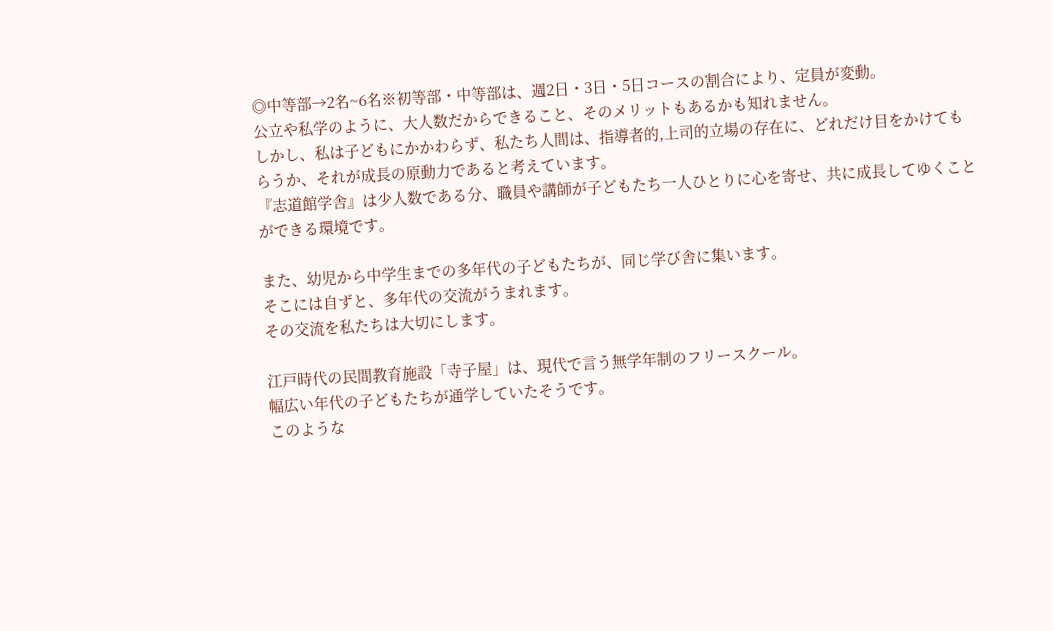◎中等部→2名~6名※初等部・中等部は、週2日・3日・5日コースの割合により、定員が変動。
公立や私学のように、大人数だからできること、そのメリットもあるかも知れません。
しかし、私は子どもにかかわらず、私たち人間は、指導者的,上司的立場の存在に、どれだけ目をかけてもらうか、それが成長の原動力であると考えています。
『志道館学舎』は少人数である分、職員や講師が子どもたち一人ひとりに心を寄せ、共に成長してゆくことができる環境です。

また、幼児から中学生までの多年代の子どもたちが、同じ学び舎に集います。
そこには自ずと、多年代の交流がうまれます。
その交流を私たちは大切にします。

江戸時代の民間教育施設「寺子屋」は、現代で言う無学年制のフリースクール。
幅広い年代の子どもたちが通学していたそうです。
このような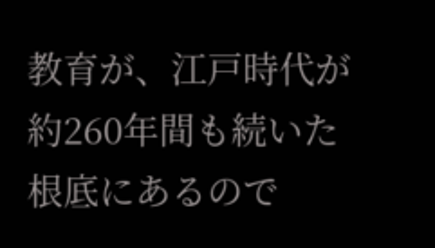教育が、江戸時代が約260年間も続いた根底にあるので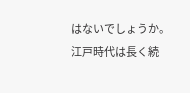はないでしょうか。
江戸時代は長く続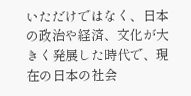いただけではなく、日本の政治や経済、文化が大きく発展した時代で、現在の日本の社会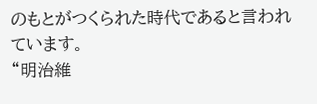のもとがつくられた時代であると言われています。
“明治維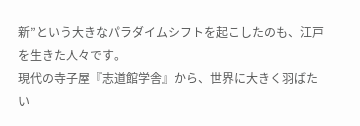新”という大きなパラダイムシフトを起こしたのも、江戸を生きた人々です。
現代の寺子屋『志道館学舎』から、世界に大きく羽ばたい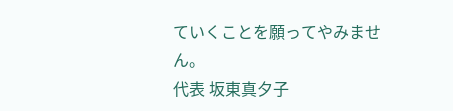ていくことを願ってやみません。
代表 坂東真夕子